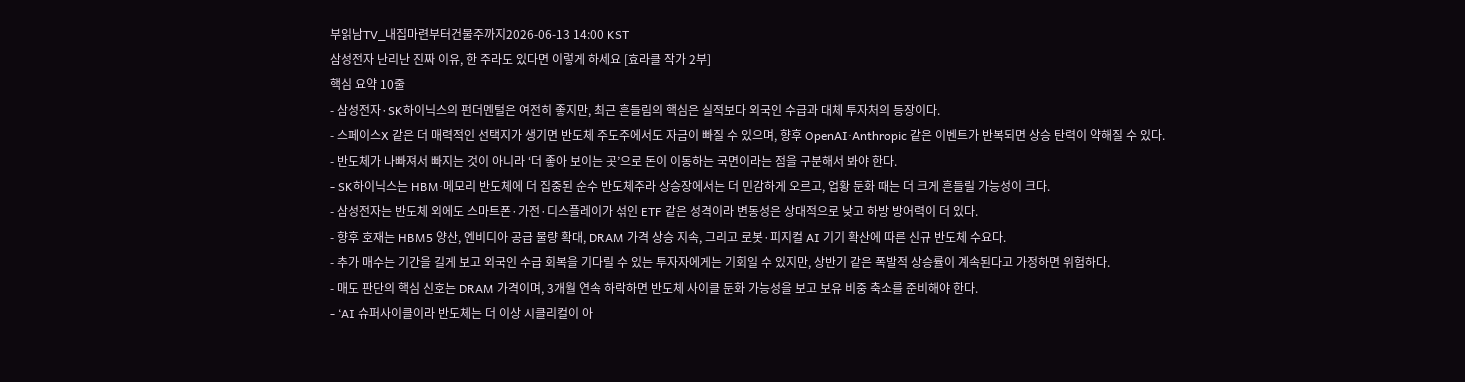부읽남TV_내집마련부터건물주까지2026-06-13 14:00 KST
삼성전자 난리난 진짜 이유, 한 주라도 있다면 이렇게 하세요 [효라클 작가 2부]
핵심 요약 10줄
- 삼성전자·SK하이닉스의 펀더멘털은 여전히 좋지만, 최근 흔들림의 핵심은 실적보다 외국인 수급과 대체 투자처의 등장이다.
- 스페이스X 같은 더 매력적인 선택지가 생기면 반도체 주도주에서도 자금이 빠질 수 있으며, 향후 OpenAI·Anthropic 같은 이벤트가 반복되면 상승 탄력이 약해질 수 있다.
- 반도체가 나빠져서 빠지는 것이 아니라 ‘더 좋아 보이는 곳’으로 돈이 이동하는 국면이라는 점을 구분해서 봐야 한다.
- SK하이닉스는 HBM·메모리 반도체에 더 집중된 순수 반도체주라 상승장에서는 더 민감하게 오르고, 업황 둔화 때는 더 크게 흔들릴 가능성이 크다.
- 삼성전자는 반도체 외에도 스마트폰·가전·디스플레이가 섞인 ETF 같은 성격이라 변동성은 상대적으로 낮고 하방 방어력이 더 있다.
- 향후 호재는 HBM5 양산, 엔비디아 공급 물량 확대, DRAM 가격 상승 지속, 그리고 로봇·피지컬 AI 기기 확산에 따른 신규 반도체 수요다.
- 추가 매수는 기간을 길게 보고 외국인 수급 회복을 기다릴 수 있는 투자자에게는 기회일 수 있지만, 상반기 같은 폭발적 상승률이 계속된다고 가정하면 위험하다.
- 매도 판단의 핵심 신호는 DRAM 가격이며, 3개월 연속 하락하면 반도체 사이클 둔화 가능성을 보고 보유 비중 축소를 준비해야 한다.
- ‘AI 슈퍼사이클이라 반도체는 더 이상 시클리컬이 아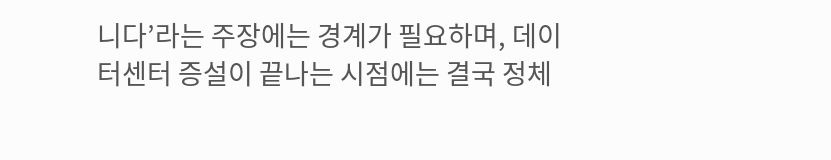니다’라는 주장에는 경계가 필요하며, 데이터센터 증설이 끝나는 시점에는 결국 정체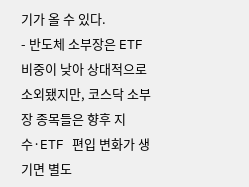기가 올 수 있다.
- 반도체 소부장은 ETF 비중이 낮아 상대적으로 소외됐지만, 코스닥 소부장 종목들은 향후 지수·ETF 편입 변화가 생기면 별도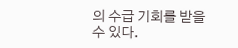의 수급 기회를 받을 수 있다.